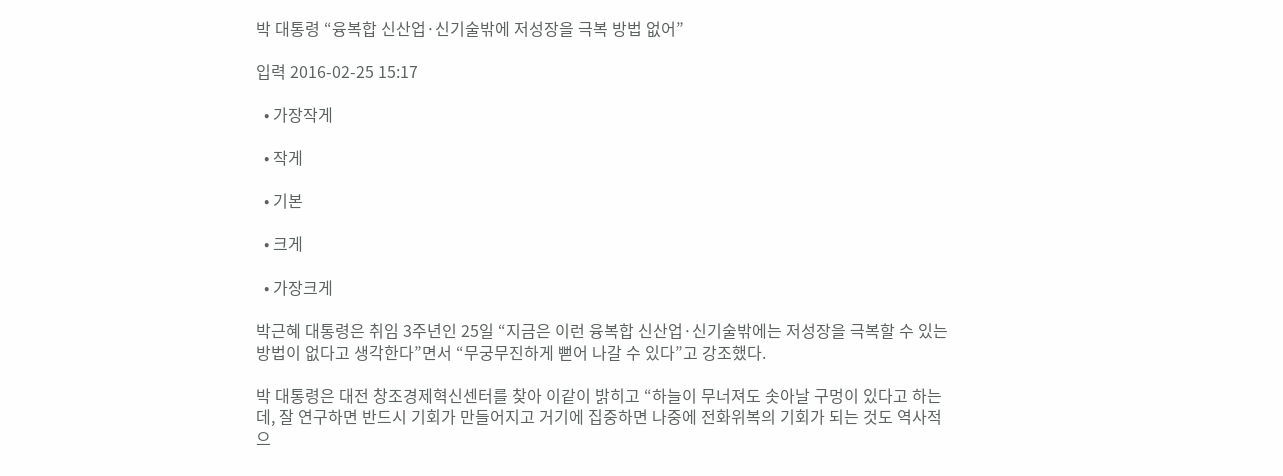박 대통령 “융복합 신산업·신기술밖에 저성장을 극복 방법 없어”

입력 2016-02-25 15:17

  • 가장작게

  • 작게

  • 기본

  • 크게

  • 가장크게

박근혜 대통령은 취임 3주년인 25일 “지금은 이런 융복합 신산업·신기술밖에는 저성장을 극복할 수 있는 방법이 없다고 생각한다”면서 “무궁무진하게 뻗어 나갈 수 있다”고 강조했다.

박 대통령은 대전 창조경제혁신센터를 찾아 이같이 밝히고 “하늘이 무너져도 솟아날 구멍이 있다고 하는데, 잘 연구하면 반드시 기회가 만들어지고 거기에 집중하면 나중에 전화위복의 기회가 되는 것도 역사적으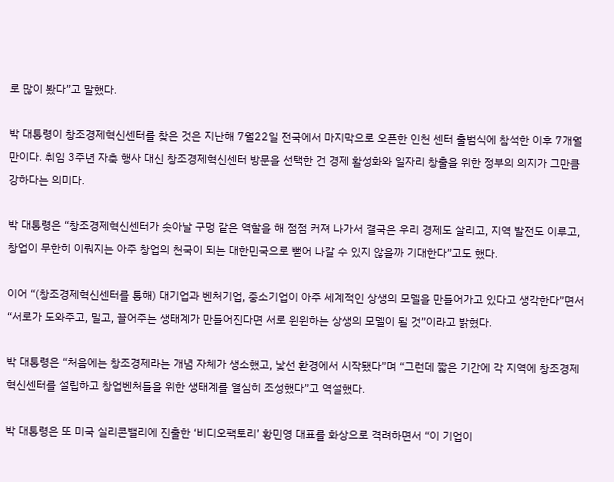로 많이 봤다”고 말했다.

박 대통령이 창조경제혁신센터를 찾은 것은 지난해 7월22일 전국에서 마지막으로 오픈한 인천 센터 출범식에 참석한 이후 7개월 만이다. 취임 3주년 자축 행사 대신 창조경제혁신센터 방문을 선택한 건 경제 활성화와 일자리 창출을 위한 정부의 의지가 그만큼 강하다는 의미다.

박 대통령은 “창조경제혁신센터가 솟아날 구멍 같은 역할을 해 점점 커져 나가서 결국은 우리 경제도 살리고, 지역 발전도 이루고, 창업이 무한히 이뤄지는 아주 창업의 천국이 되는 대한민국으로 뻗어 나갈 수 있지 않을까 기대한다”고도 했다.

이어 “(창조경제혁신센터를 통해) 대기업과 벤처기업, 중소기업이 아주 세계적인 상생의 모델을 만들어가고 있다고 생각한다”면서 “서로가 도와주고, 밀고, 끌어주는 생태계가 만들어진다면 서로 윈윈하는 상생의 모델이 될 것”이라고 밝혔다.

박 대통령은 “처음에는 창조경제라는 개념 자체가 생소했고, 낯선 환경에서 시작됐다”며 “그런데 짧은 기간에 각 지역에 창조경제혁신센터를 설립하고 창업벤처들을 위한 생태계를 열심히 조성했다”고 역설했다.

박 대통령은 또 미국 실리콘밸리에 진출한 ‘비디오팩토리’ 황민영 대표를 화상으로 격려하면서 “이 기업이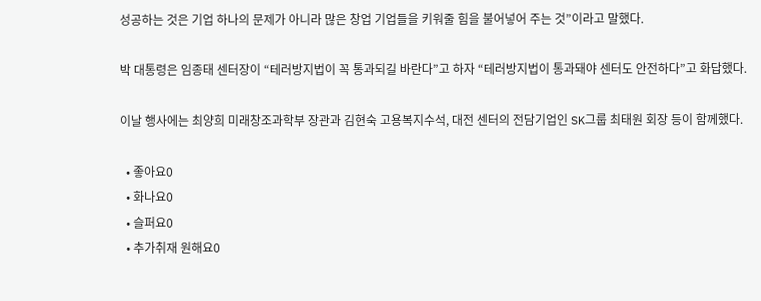성공하는 것은 기업 하나의 문제가 아니라 많은 창업 기업들을 키워줄 힘을 불어넣어 주는 것”이라고 말했다.

박 대통령은 임종태 센터장이 “테러방지법이 꼭 통과되길 바란다”고 하자 “테러방지법이 통과돼야 센터도 안전하다”고 화답했다.

이날 행사에는 최양희 미래창조과학부 장관과 김현숙 고용복지수석, 대전 센터의 전담기업인 SK그룹 최태원 회장 등이 함께했다.

  • 좋아요0
  • 화나요0
  • 슬퍼요0
  • 추가취재 원해요0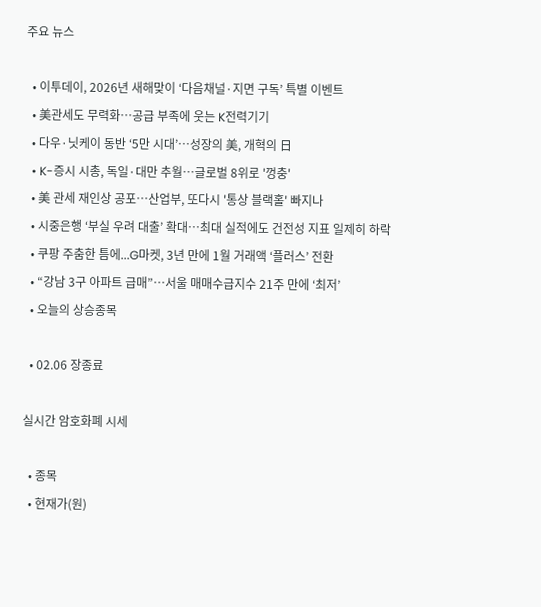주요 뉴스

  • 이투데이, 2026년 새해맞이 ‘다음채널·지면 구독’ 특별 이벤트
  • 美관세도 무력화…공급 부족에 웃는 K전력기기
  • 다우·닛케이 동반 ‘5만 시대’⋯성장의 美, 개혁의 日
  • K-증시 시총, 독일·대만 추월…글로벌 8위로 '껑충'
  • 美 관세 재인상 공포⋯산업부, 또다시 '통상 블랙홀' 빠지나
  • 시중은행 ‘부실 우려 대출’ 확대…최대 실적에도 건전성 지표 일제히 하락
  • 쿠팡 주춤한 틈에...G마켓, 3년 만에 1월 거래액 ‘플러스’ 전환
  • “강남 3구 아파트 급매”…서울 매매수급지수 21주 만에 ‘최저’
  • 오늘의 상승종목

  • 02.06 장종료

실시간 암호화폐 시세

  • 종목
  • 현재가(원)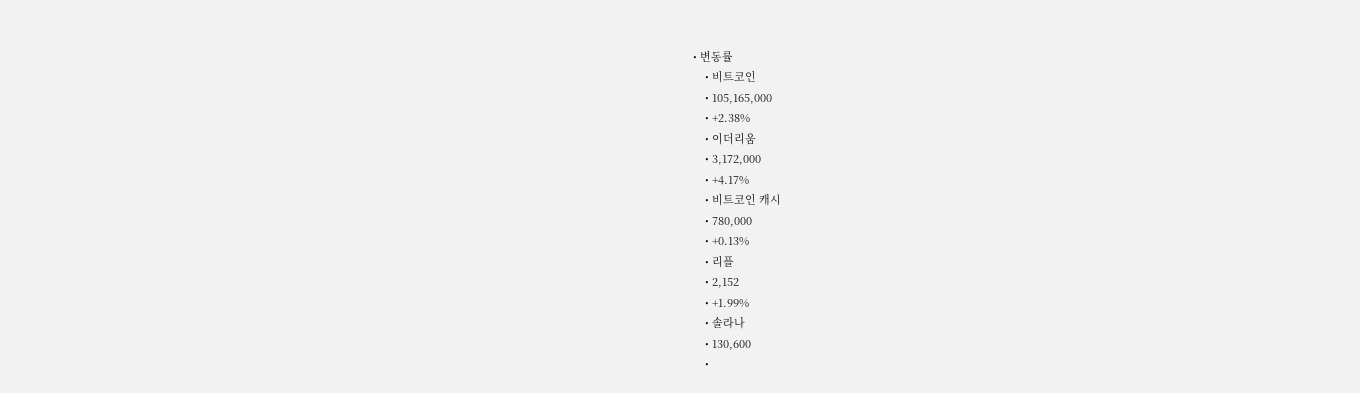• 변동률
    • 비트코인
    • 105,165,000
    • +2.38%
    • 이더리움
    • 3,172,000
    • +4.17%
    • 비트코인 캐시
    • 780,000
    • +0.13%
    • 리플
    • 2,152
    • +1.99%
    • 솔라나
    • 130,600
    •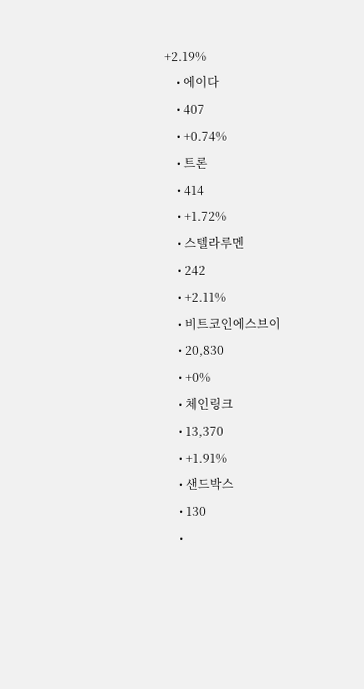+2.19%
    • 에이다
    • 407
    • +0.74%
    • 트론
    • 414
    • +1.72%
    • 스텔라루멘
    • 242
    • +2.11%
    • 비트코인에스브이
    • 20,830
    • +0%
    • 체인링크
    • 13,370
    • +1.91%
    • 샌드박스
    • 130
    •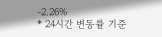-2.26%
* 24시간 변동률 기준